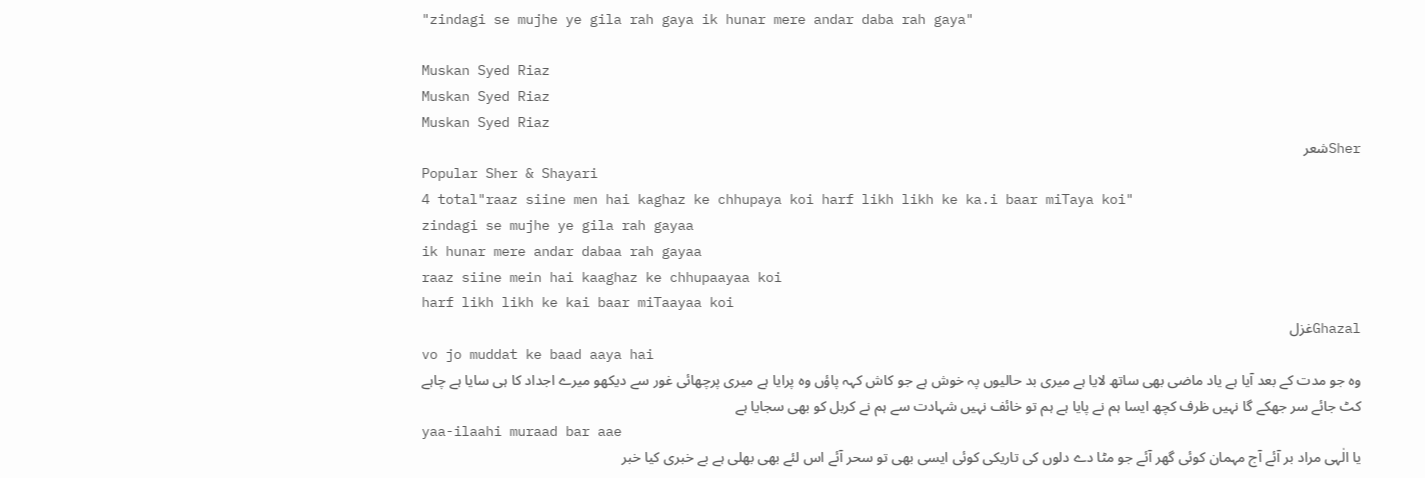"zindagi se mujhe ye gila rah gaya ik hunar mere andar daba rah gaya"

Muskan Syed Riaz
Muskan Syed Riaz
Muskan Syed Riaz
Sherشعر
Popular Sher & Shayari
4 total"raaz siine men hai kaghaz ke chhupaya koi harf likh likh ke ka.i baar miTaya koi"
zindagi se mujhe ye gila rah gayaa
ik hunar mere andar dabaa rah gayaa
raaz siine mein hai kaaghaz ke chhupaayaa koi
harf likh likh ke kai baar miTaayaa koi
Ghazalغزل
vo jo muddat ke baad aaya hai
وہ جو مدت کے بعد آیا ہے یاد ماضی بھی ساتھ لایا ہے میری بد حالیوں پہ خوش ہے جو کاش کہہ پاؤں وہ پرایا ہے میری پرچھائی غور سے دیکھو میرے اجداد کا ہی سایا ہے چاہے کٹ جائے سر جھکے گا نہیں ظرف کچھ ایسا ہم نے پایا ہے ہم تو خائف نہیں شہادت سے ہم نے کربل کو بھی سجایا ہے
yaa-ilaahi muraad bar aae
یا الٰہی مراد بر آئے آج مہمان کوئی گھر آئے جو مٹا دے دلوں کی تاریکی کوئی ایسی بھی تو سحر آئے اس لئے بھی بھلی ہے بے خبری کیا خبر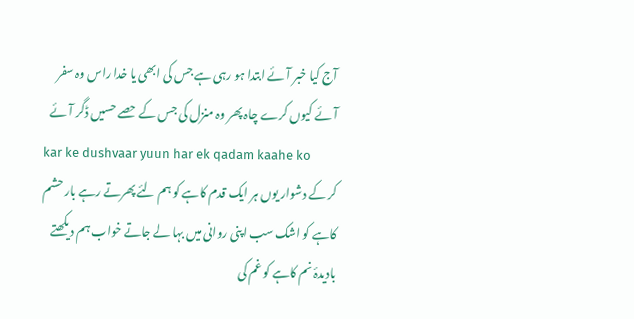آج کیا خبر آئے ابتدا ہو رہی ہے جس کی ابھی یا خدا راس وہ سفر آئے کیوں کرے چاہ پھر وہ منزل کی جس کے حصے حسیں ڈگر آئے
kar ke dushvaar yuun har ek qadam kaahe ko
کر کے دشوار یوں ہر ایک قدم کاہے کو ہم لئے پھرتے رہے بار حشم کاہے کو اشک سب اپنی روانی میں بہا لے جاتے خواب ہم دیکھتے بادیدۂ نم کاہے کو غم کی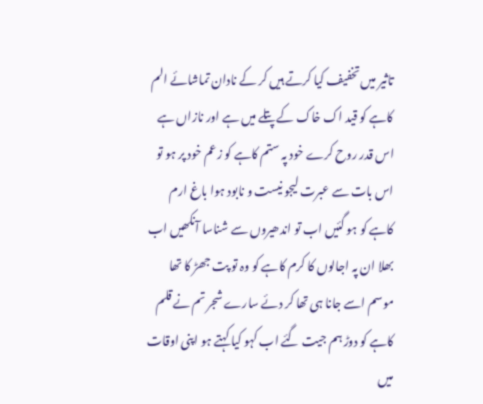تاثیر میں تخفیف کیا کرتے ہیں کر کے نادان تماشائے الم کاہے کو قید اک خاک کے پتلے میں ہے اور نازاں ہے اس قدر روح کرے خود پہ ستم کاہے کو زعم خود پر ہو تو اس بات سے عبرت لیجو نیست و نابود ہوا باغ ارم کاہے کو ہو گئیں اب تو اندھیروں سے شناسا آنکھیں اب بھلا ان پہ اجالوں کا کرم کاہے کو وہ تو پت جھڑ کا تھا موسم اسے جانا ہی تھا کر دئے سارے شجر تم نے قلم کاہے کو دوڑ ہم جیت گئے اب کہو کیا کہتے ہو اپنی اوقات میں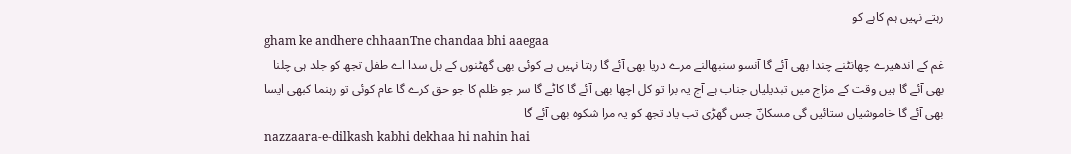رہتے نہیں ہم کاہے کو
gham ke andhere chhaanTne chandaa bhi aaegaa
غم کے اندھیرے چھانٹنے چندا بھی آئے گا آنسو سنبھالنے مرے دریا بھی آئے گا رہتا نہیں ہے کوئی بھی گھٹنوں کے بل سدا اے طفل تجھ کو جلد ہی چلنا بھی آئے گا ہیں وقت کے مزاج میں تبدیلیاں جناب ہے آج یہ برا تو کل اچھا بھی آئے گا کاٹے گا سر جو ظلم کا جو حق کرے گا عام کوئی تو رہنما کبھی ایسا بھی آئے گا خاموشیاں ستائیں گی مسکانؔ جس گھڑی تب یاد تجھ کو یہ مرا شکوہ بھی آئے گا
nazzaara-e-dilkash kabhi dekhaa hi nahin hai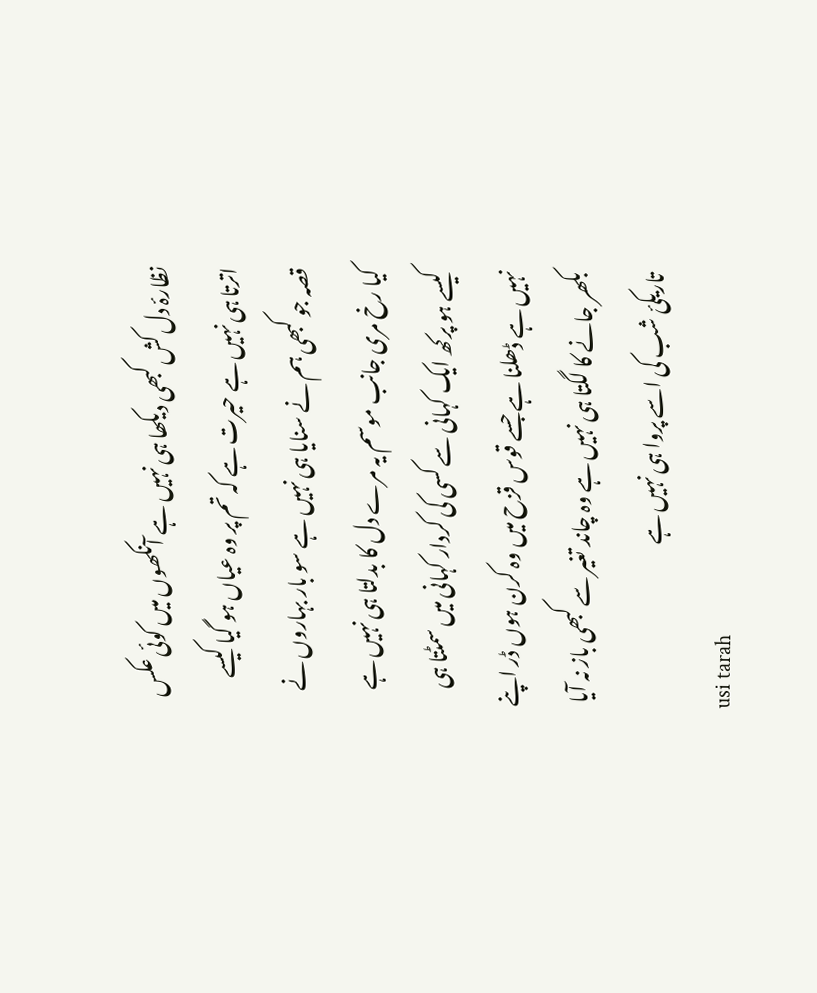نظارۂ دل کش کبھی دیکھا ہی نہیں ہے آنکھوں میں کوئی عکس اترتا ہی نہیں ہے حیرت ہے کہ تم پر وہ عیاں ہو گیا کیسے قصہ جو کبھی ہم نے سنایا ہی نہیں ہے سو بار بہاروں نے کیا رخ مری جانب موسم یہ مرے دل کا بدلتا ہی نہیں ہے کیسے ہو پرکھ ایک کہانی سے کسی کی کردار کہانی میں سمٹتا ہی نہیں ہے ڈھلنا ہے جسے قوس قزح میں وہ کرن ہوں ڈر اپنے بکھر جانے کا لگتا ہی نہیں ہے وہ چاند تغیر سے کبھی باز نہ آیا تاریکئ شب کی اسے پروا ہی نہیں ہے
usi tarah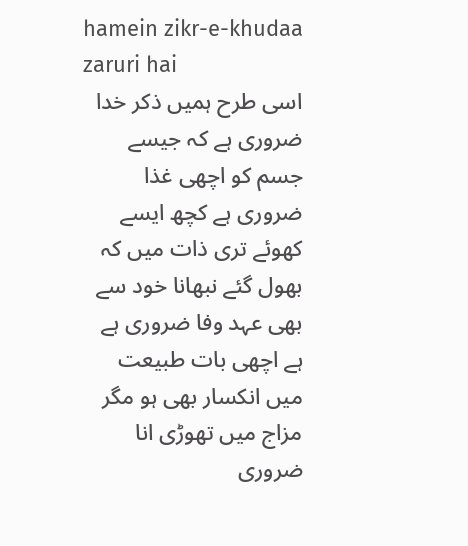hamein zikr-e-khudaa zaruri hai
اسی طرح ہمیں ذکر خدا ضروری ہے کہ جیسے جسم کو اچھی غذا ضروری ہے کچھ ایسے کھوئے تری ذات میں کہ بھول گئے نبھانا خود سے بھی عہد وفا ضروری ہے ہے اچھی بات طبیعت میں انکسار بھی ہو مگر مزاج میں تھوڑی انا ضروری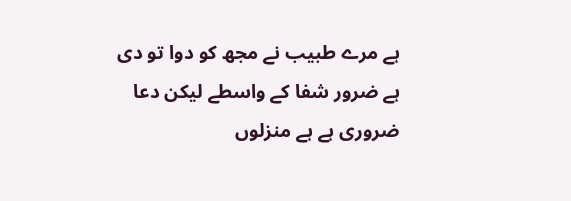ہے مرے طبیب نے مجھ کو دوا تو دی ہے ضرور شفا کے واسطے لیکن دعا ضروری ہے ہے منزلوں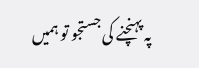پہ پہنچنے کی جستجو تو ہمیں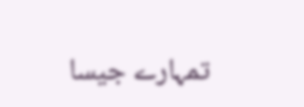تمہارے جیسا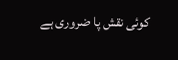کوئی نقش پا ضروری ہے